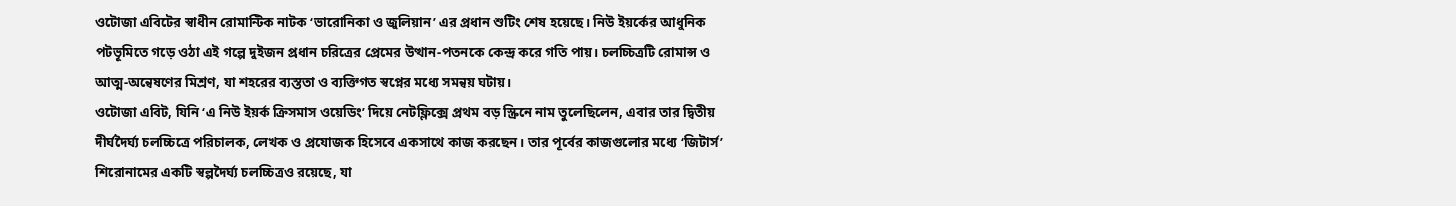ওটোজা এবিটের স্বাধীন রোমান্টিক নাটক ‘ভারোনিকা ও জুলিয়ান’ এর প্রধান শুটিং শেষ হয়েছে। নিউ ইয়র্কের আধুনিক পটভূমিতে গড়ে ওঠা এই গল্পে দুইজন প্রধান চরিত্রের প্রেমের উত্থান-পতনকে কেন্দ্র করে গতি পায়। চলচ্চিত্রটি রোমান্স ও আত্ম-অন্বেষণের মিশ্রণ, যা শহরের ব্যস্ততা ও ব্যক্তিগত স্বপ্নের মধ্যে সমন্বয় ঘটায়।
ওটোজা এবিট, যিনি ‘এ নিউ ইয়র্ক ক্রিসমাস ওয়েডিং’ দিয়ে নেটফ্লিক্সে প্রথম বড় স্ক্রিনে নাম তুলেছিলেন, এবার তার দ্বিতীয় দীর্ঘদৈর্ঘ্য চলচ্চিত্রে পরিচালক, লেখক ও প্রযোজক হিসেবে একসাথে কাজ করছেন। তার পূর্বের কাজগুলোর মধ্যে ‘জিটার্স’ শিরোনামের একটি স্বল্পদৈর্ঘ্য চলচ্চিত্রও রয়েছে, যা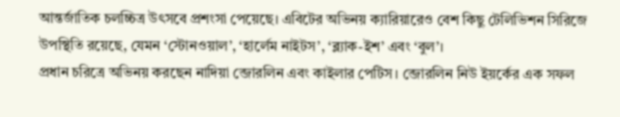আন্তর্জাতিক চলচ্চিত্র উৎসবে প্রশংসা পেয়েছে। এবিটের অভিনয় ক্যারিয়ারেও বেশ কিছু টেলিভিশন সিরিজে উপস্থিতি রয়েছে, যেমন ‘স্টোনওয়াল’, ‘হার্লেম নাইটস’, ‘ব্ল্যাক-ইশ’ এবং ‘বুল’।
প্রধান চরিত্রে অভিনয় করছেন নাদিয়া ব্জোরলিন এবং কাইলার পেটিস। ব্জোরলিন নিউ ইয়র্কের এক সফল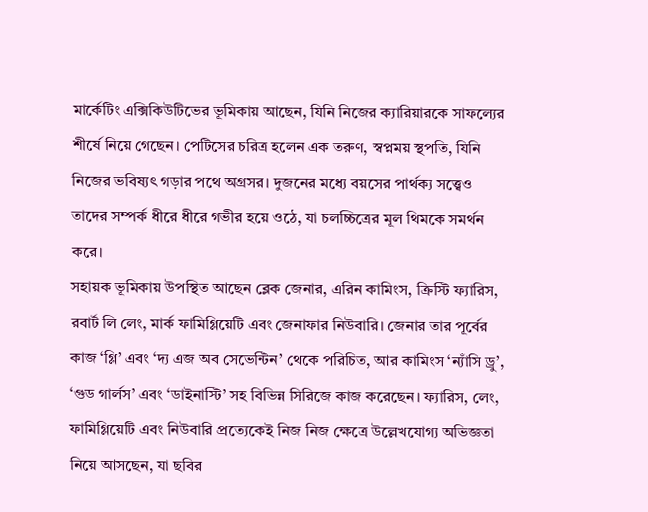মার্কেটিং এক্সিকিউটিভের ভূমিকায় আছেন, যিনি নিজের ক্যারিয়ারকে সাফল্যের শীর্ষে নিয়ে গেছেন। পেটিসের চরিত্র হলেন এক তরুণ, স্বপ্নময় স্থপতি, যিনি নিজের ভবিষ্যৎ গড়ার পথে অগ্রসর। দুজনের মধ্যে বয়সের পার্থক্য সত্ত্বেও তাদের সম্পর্ক ধীরে ধীরে গভীর হয়ে ওঠে, যা চলচ্চিত্রের মূল থিমকে সমর্থন করে।
সহায়ক ভূমিকায় উপস্থিত আছেন ব্লেক জেনার, এরিন কামিংস, ক্রিস্টি ফ্যারিস, রবার্ট লি লেং, মার্ক ফামিগ্লিয়েটি এবং জেনাফার নিউবারি। জেনার তার পূর্বের কাজ ‘গ্লি’ এবং ‘দ্য এজ অব সেভেন্টিন’ থেকে পরিচিত, আর কামিংস ‘ন্যাঁসি ড্রু’, ‘গুড গার্লস’ এবং ‘ডাইনাস্টি’ সহ বিভিন্ন সিরিজে কাজ করেছেন। ফ্যারিস, লেং, ফামিগ্লিয়েটি এবং নিউবারি প্রত্যেকেই নিজ নিজ ক্ষেত্রে উল্লেখযোগ্য অভিজ্ঞতা নিয়ে আসছেন, যা ছবির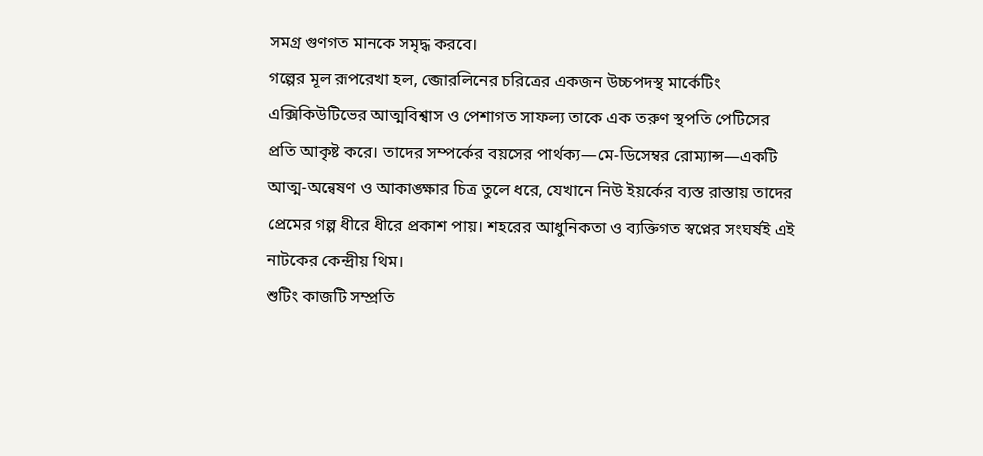সমগ্র গুণগত মানকে সমৃদ্ধ করবে।
গল্পের মূল রূপরেখা হল, ব্জোরলিনের চরিত্রের একজন উচ্চপদস্থ মার্কেটিং এক্সিকিউটিভের আত্মবিশ্বাস ও পেশাগত সাফল্য তাকে এক তরুণ স্থপতি পেটিসের প্রতি আকৃষ্ট করে। তাদের সম্পর্কের বয়সের পার্থক্য—মে-ডিসেম্বর রোম্যান্স—একটি আত্ম-অন্বেষণ ও আকাঙ্ক্ষার চিত্র তুলে ধরে, যেখানে নিউ ইয়র্কের ব্যস্ত রাস্তায় তাদের প্রেমের গল্প ধীরে ধীরে প্রকাশ পায়। শহরের আধুনিকতা ও ব্যক্তিগত স্বপ্নের সংঘর্ষই এই নাটকের কেন্দ্রীয় থিম।
শুটিং কাজটি সম্প্রতি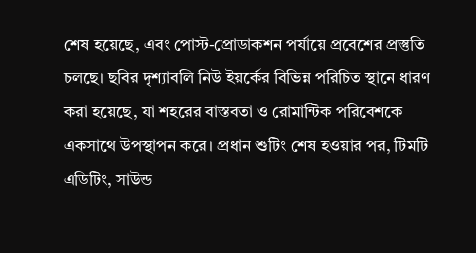শেষ হয়েছে, এবং পোস্ট-প্রোডাকশন পর্যায়ে প্রবেশের প্রস্তুতি চলছে। ছবির দৃশ্যাবলি নিউ ইয়র্কের বিভিন্ন পরিচিত স্থানে ধারণ করা হয়েছে, যা শহরের বাস্তবতা ও রোমান্টিক পরিবেশকে একসাথে উপস্থাপন করে। প্রধান শুটিং শেষ হওয়ার পর, টিমটি এডিটিং, সাউন্ড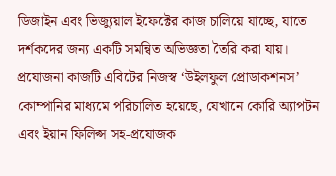ডিজাইন এবং ভিজ্যুয়াল ইফেক্টের কাজ চালিয়ে যাচ্ছে, যাতে দর্শকদের জন্য একটি সমন্বিত অভিজ্ঞতা তৈরি করা যায়।
প্রযোজনা কাজটি এবিটের নিজস্ব ‘উইলফুল প্রোডাকশনস’ কোম্পানির মাধ্যমে পরিচালিত হয়েছে, যেখানে কোরি অ্যাপটন এবং ইয়ান ফিলিপ্স সহ-প্রযোজক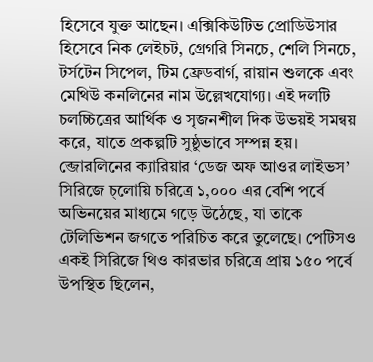হিসেবে যুক্ত আছেন। এক্সিকিউটিভ প্রোডিউসার হিসেবে নিক লেইচট, গ্রেগরি সিনচে, শেলি সিনচে, টর্সটেন সিপেল, টিম ফ্রেডবার্গ, রায়ান শুলকে এবং মেথিউ কনলিনের নাম উল্লেখযোগ্য। এই দলটি চলচ্চিত্রের আর্থিক ও সৃজনশীল দিক উভয়ই সমন্বয় করে, যাতে প্রকল্পটি সুষ্ঠুভাবে সম্পন্ন হয়।
ব্জোরলিনের ক্যারিয়ার ‘ডেজ অফ আওর লাইভস’ সিরিজে চ্লোয়ি চরিত্রে ১,০০০ এর বেশি পর্বে অভিনয়ের মাধ্যমে গড়ে উঠেছে, যা তাকে টেলিভিশন জগতে পরিচিত করে তুলেছে। পেটিসও একই সিরিজে থিও কারভার চরিত্রে প্রায় ১৫০ পর্বে উপস্থিত ছিলেন,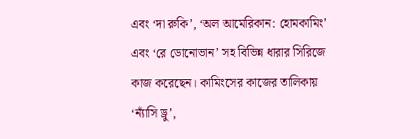এবং ‘দা রুকি’, ‘অল আমেরিকান: হোমকামিং’ এবং ‘রে ডোনোভান’ সহ বিভিন্ন ধারার সিরিজে কাজ করেছেন। কামিংসের কাজের তালিকায় ‘ন্যাঁসি ড্রু’,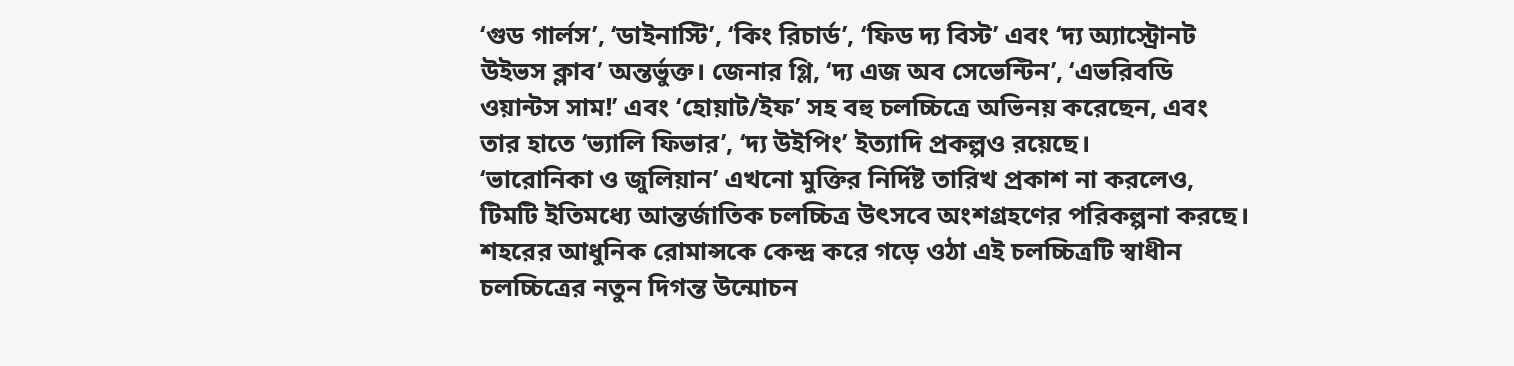‘গুড গার্লস’, ‘ডাইনাস্টি’, ‘কিং রিচার্ড’, ‘ফিড দ্য বিস্ট’ এবং ‘দ্য অ্যাস্ট্রোনট উইভস ক্লাব’ অন্তর্ভুক্ত। জেনার গ্লি, ‘দ্য এজ অব সেভেন্টিন’, ‘এভরিবডি ওয়ান্টস সাম!’ এবং ‘হোয়াট/ইফ’ সহ বহু চলচ্চিত্রে অভিনয় করেছেন, এবং তার হাতে ‘ভ্যালি ফিভার’, ‘দ্য উইপিং’ ইত্যাদি প্রকল্পও রয়েছে।
‘ভারোনিকা ও জুলিয়ান’ এখনো মুক্তির নির্দিষ্ট তারিখ প্রকাশ না করলেও, টিমটি ইতিমধ্যে আন্তর্জাতিক চলচ্চিত্র উৎসবে অংশগ্রহণের পরিকল্পনা করছে। শহরের আধুনিক রোমান্সকে কেন্দ্র করে গড়ে ওঠা এই চলচ্চিত্রটি স্বাধীন চলচ্চিত্রের নতুন দিগন্ত উন্মোচন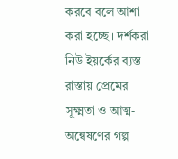করবে বলে আশা করা হচ্ছে। দর্শকরা নিউ ইয়র্কের ব্যস্ত রাস্তায় প্রেমের সূক্ষ্মতা ও আত্ম-অন্বেষণের গল্প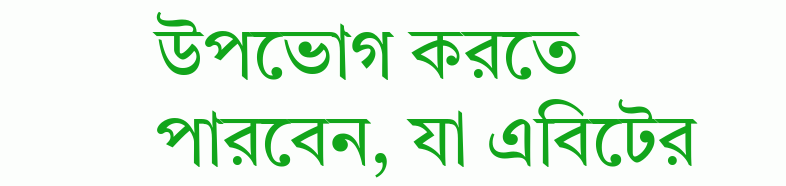উপভোগ করতে পারবেন, যা এবিটের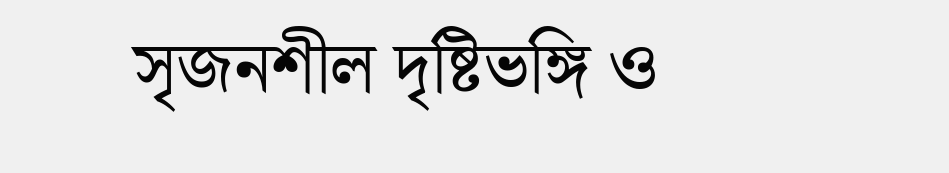সৃজনশীল দৃষ্টিভঙ্গি ও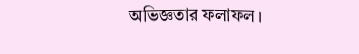অভিজ্ঞতার ফলাফল।